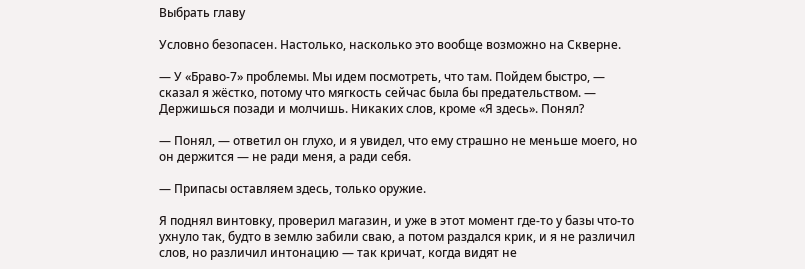Выбрать главу

Условно безопасен. Настолько, насколько это вообще возможно на Скверне.

— У «Браво-7» проблемы. Мы идем посмотреть, что там. Пойдем быстро, — сказал я жёстко, потому что мягкость сейчас была бы предательством. — Держишься позади и молчишь. Никаких слов, кроме «Я здесь». Понял?

— Понял, — ответил он глухо, и я увидел, что ему страшно не меньше моего, но он держится — не ради меня, а ради себя.

— Припасы оставляем здесь, только оружие.

Я поднял винтовку, проверил магазин, и уже в этот момент где-то у базы что-то ухнуло так, будто в землю забили сваю, а потом раздался крик, и я не различил слов, но различил интонацию — так кричат, когда видят не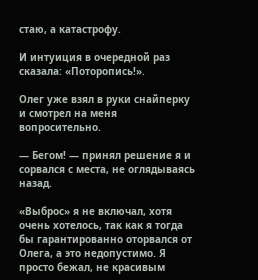стаю, а катастрофу.

И интуиция в очередной раз сказала: «Поторопись!».

Олег уже взял в руки снайперку и смотрел на меня вопросительно.

— Бегом! — принял решение я и сорвался с места, не оглядываясь назад.

«Выброс» я не включал, хотя очень хотелось, так как я тогда бы гарантированно оторвался от Олега, а это недопустимо. Я просто бежал, не красивым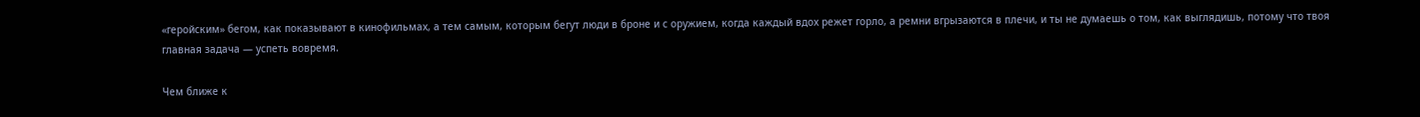«геройским» бегом, как показывают в кинофильмах, а тем самым, которым бегут люди в броне и с оружием, когда каждый вдох режет горло, а ремни вгрызаются в плечи, и ты не думаешь о том, как выглядишь, потому что твоя главная задача — успеть вовремя.

Чем ближе к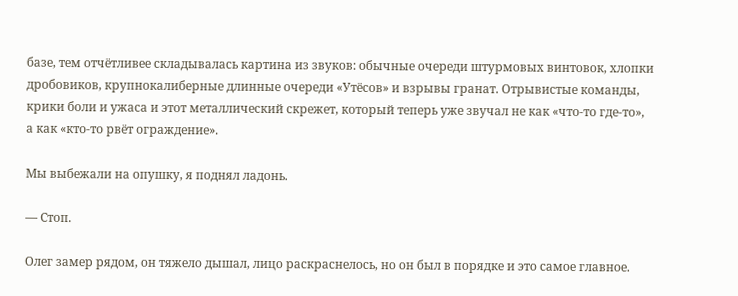базе, тем отчётливее складывалась картина из звуков: обычные очереди штурмовых винтовок, хлопки дробовиков, крупнокалиберные длинные очереди «Утёсов» и взрывы гранат. Отрывистые команды, крики боли и ужаса и этот металлический скрежет, который теперь уже звучал не как «что-то где-то», а как «кто-то рвёт ограждение».

Мы выбежали на опушку, я поднял ладонь.

— Стоп.

Олег замер рядом, он тяжело дышал, лицо раскраснелось, но он был в порядке и это самое главное.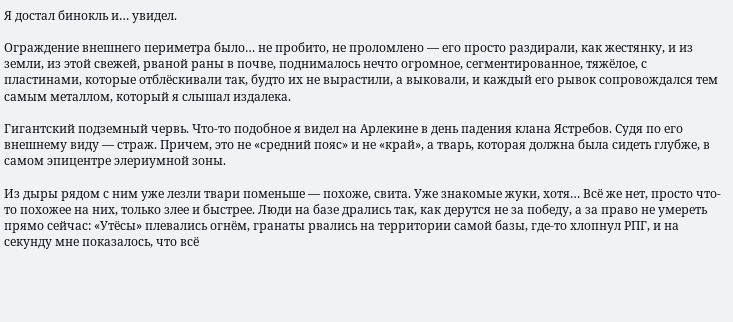Я достал бинокль и… увидел.

Ограждение внешнего периметра было… не пробито, не проломлено — его просто раздирали, как жестянку, и из земли, из этой свежей, рваной раны в почве, поднималось нечто огромное, сегментированное, тяжёлое, с пластинами, которые отблёскивали так, будто их не вырастили, а выковали, и каждый его рывок сопровождался тем самым металлом, который я слышал издалека.

Гигантский подземный червь. Что-то подобное я видел на Арлекине в день падения клана Ястребов. Судя по его внешнему виду — страж. Причем, это не «средний пояс» и не «край», а тварь, которая должна была сидеть глубже, в самом эпицентре элериумной зоны.

Из дыры рядом с ним уже лезли твари поменьше — похоже, свита. Уже знакомые жуки, хотя… Всё же нет, просто что-то похожее на них, только злее и быстрее. Люди на базе дрались так, как дерутся не за победу, а за право не умереть прямо сейчас: «Утёсы» плевались огнём, гранаты рвались на территории самой базы, где-то хлопнул РПГ, и на секунду мне показалось, что всё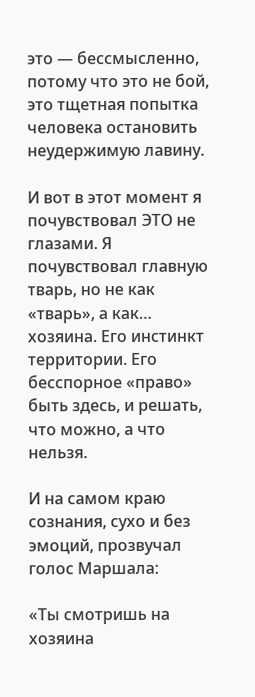это — бессмысленно, потому что это не бой, это тщетная попытка человека остановить неудержимую лавину.

И вот в этот момент я почувствовал ЭТО не глазами. Я почувствовал главную тварь, но не как «тварь», а как… хозяина. Его инстинкт территории. Его бесспорное «право» быть здесь, и решать, что можно, а что нельзя.

И на самом краю сознания, сухо и без эмоций, прозвучал голос Маршала:

«Ты смотришь на хозяина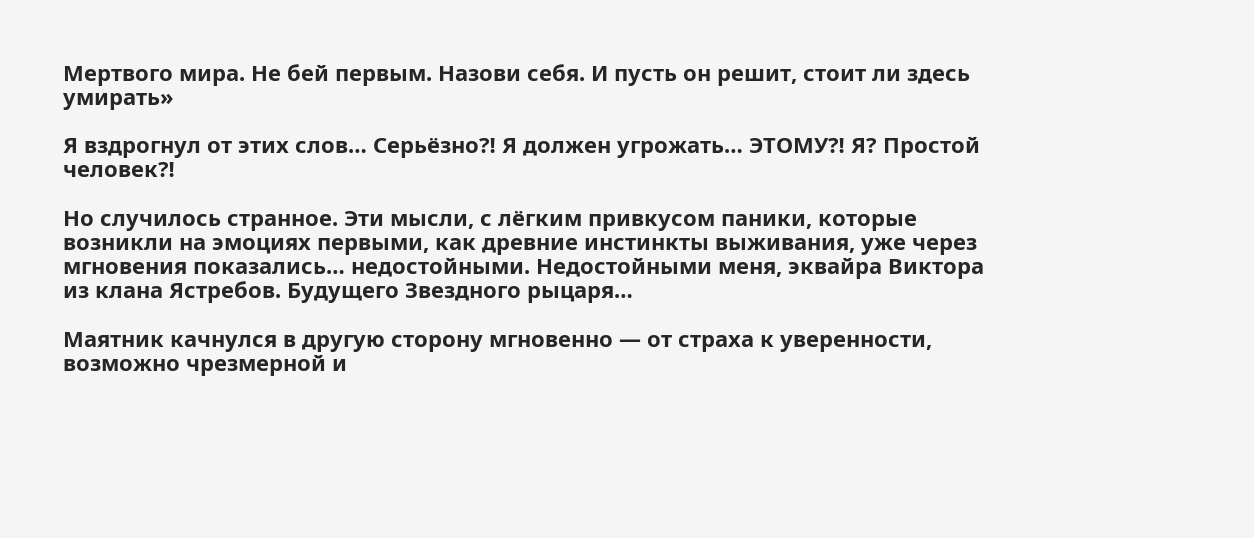Мертвого мира. Не бей первым. Назови себя. И пусть он решит, стоит ли здесь умирать»

Я вздрогнул от этих слов… Серьёзно⁈ Я должен угрожать… ЭТОМУ⁈ Я? Простой человек⁈

Но случилось странное. Эти мысли, с лёгким привкусом паники, которые возникли на эмоциях первыми, как древние инстинкты выживания, уже через мгновения показались… недостойными. Недостойными меня, эквайра Виктора из клана Ястребов. Будущего Звездного рыцаря…

Маятник качнулся в другую сторону мгновенно — от страха к уверенности, возможно чрезмерной и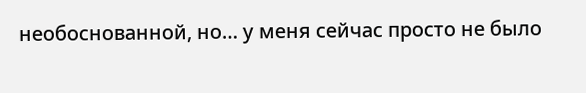необоснованной, но… у меня сейчас просто не было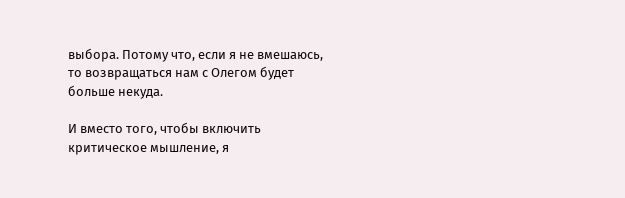выбора. Потому что, если я не вмешаюсь, то возвращаться нам с Олегом будет больше некуда.

И вместо того, чтобы включить критическое мышление, я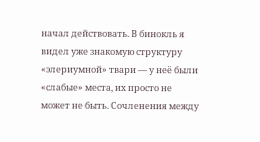начал действовать. В бинокль я видел уже знакомую структуру «элериумной» твари — у неё были «слабые» места, их просто не может не быть. Сочленения между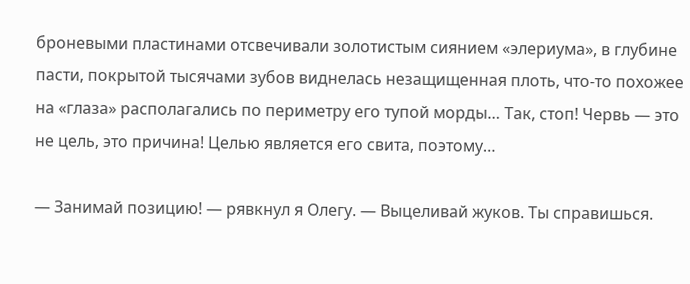броневыми пластинами отсвечивали золотистым сиянием «элериума», в глубине пасти, покрытой тысячами зубов виднелась незащищенная плоть, что-то похожее на «глаза» располагались по периметру его тупой морды… Так, стоп! Червь — это не цель, это причина! Целью является его свита, поэтому…

— Занимай позицию! — рявкнул я Олегу. — Выцеливай жуков. Ты справишься.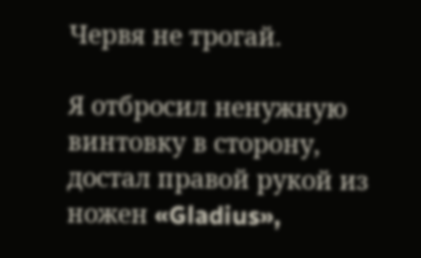Червя не трогай.

Я отбросил ненужную винтовку в сторону, достал правой рукой из ножен «Gladius»,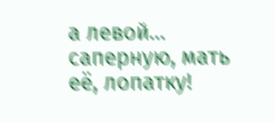а левой… саперную, мать её, лопатку!